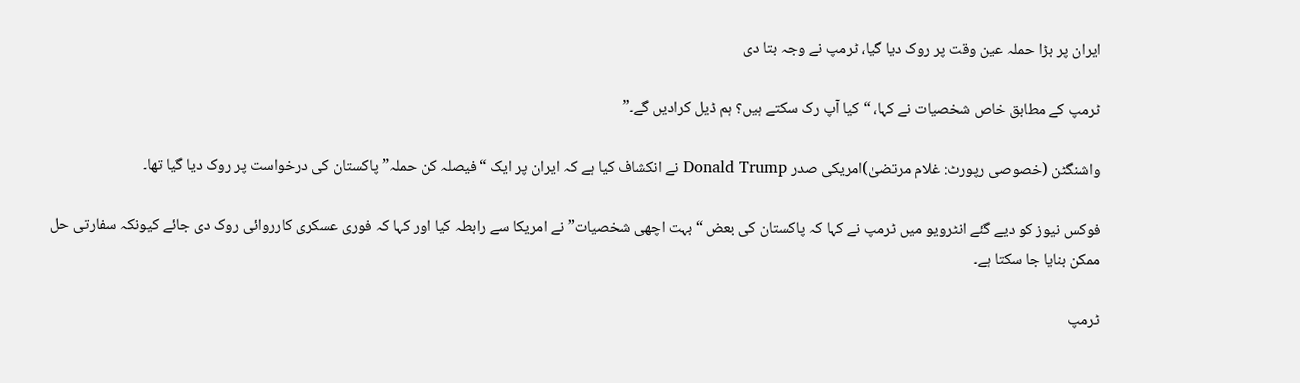ایران پر بڑا حملہ عین وقت پر روک دیا گیا، ٹرمپ نے وجہ بتا دی

ٹرمپ کے مطابق خاص شخصیات نے کہا، “کیا آپ رک سکتے ہیں؟ ہم ڈیل کرادیں گے۔”

واشنگٹن (خصوصی رپورٹ: غلام مرتضیٰ)امریکی صدر Donald Trump نے انکشاف کیا ہے کہ ایران پر ایک “فیصلہ کن حملہ” پاکستان کی درخواست پر روک دیا گیا تھا۔

فوکس نیوز کو دیے گئے انٹرویو میں ٹرمپ نے کہا کہ پاکستان کی بعض “بہت اچھی شخصیات” نے امریکا سے رابطہ کیا اور کہا کہ فوری عسکری کارروائی روک دی جائے کیونکہ سفارتی حل ممکن بنایا جا سکتا ہے۔

ٹرمپ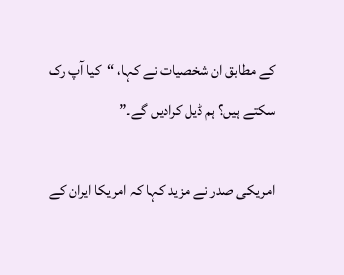کے مطابق ان شخصیات نے کہا، “کیا آپ رک سکتے ہیں؟ ہم ڈیل کرادیں گے۔”

امریکی صدر نے مزید کہا کہ امریکا ایران کے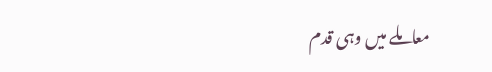معاملے میں وہی قدم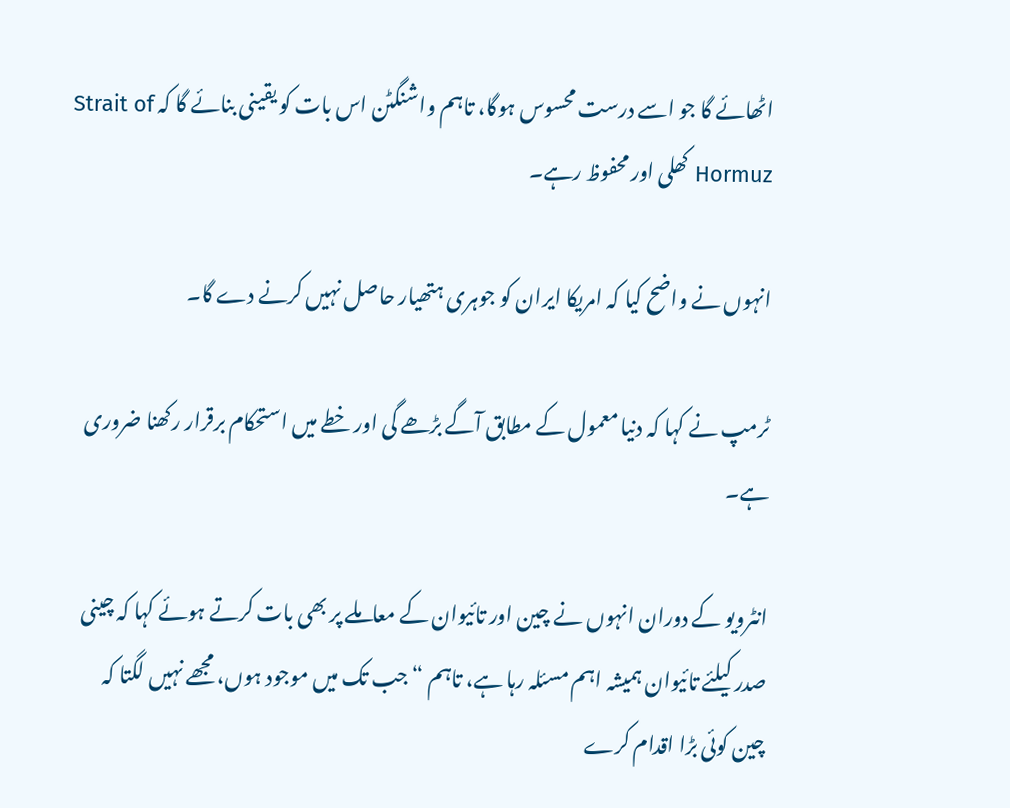اٹھائے گا جو اسے درست محسوس ہوگا، تاہم واشنگٹن اس بات کو یقینی بنائے گا کہ Strait of Hormuz کھلی اور محفوظ رہے۔

انہوں نے واضح کیا کہ امریکا ایران کو جوہری ہتھیار حاصل نہیں کرنے دے گا۔

ٹرمپ نے کہا کہ دنیا معمول کے مطابق آگے بڑھے گی اور خطے میں استحکام برقرار رکھنا ضروری ہے۔

انٹرویو کے دوران انہوں نے چین اور تائیوان کے معاملے پر بھی بات کرتے ہوئے کہا کہ چینی صدر کیلئے تائیوان ہمیشہ اہم مسئلہ رہا ہے، تاہم “جب تک میں موجود ہوں، مجھے نہیں لگتا کہ چین کوئی بڑا اقدام کرے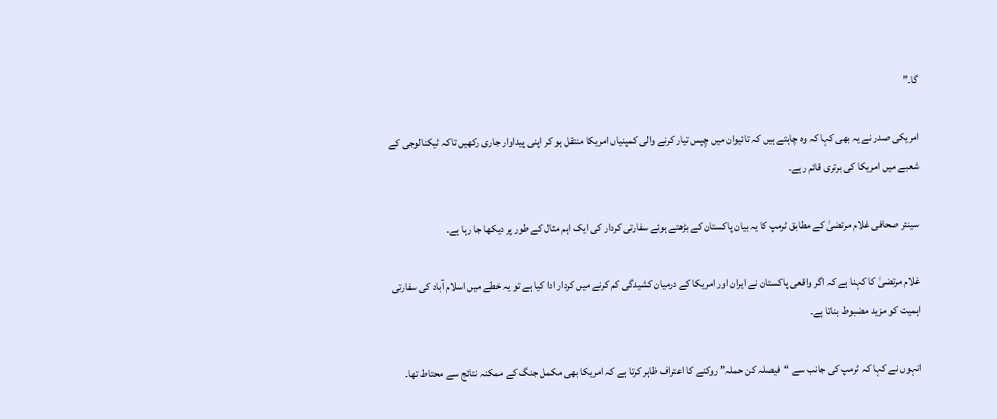گا۔”

امریکی صدر نے یہ بھی کہا کہ وہ چاہتے ہیں کہ تائیوان میں چِپس تیار کرنے والی کمپنیاں امریکا منتقل ہو کر اپنی پیداوار جاری رکھیں تاکہ ٹیکنالوجی کے شعبے میں امریکا کی برتری قائم رہے۔

سینئر صحافی غلام مرتضیٰ کے مطابق ٹرمپ کا یہ بیان پاکستان کے بڑھتے ہوئے سفارتی کردار کی ایک اہم مثال کے طور پر دیکھا جا رہا ہے۔

غلام مرتضیٰ کا کہنا ہے کہ اگر واقعی پاکستان نے ایران اور امریکا کے درمیان کشیدگی کم کرنے میں کردار ادا کیا ہے تو یہ خطے میں اسلام آباد کی سفارتی اہمیت کو مزید مضبوط بناتا ہے۔

انہوں نے کہا کہ ٹرمپ کی جانب سے “فیصلہ کن حملہ” روکنے کا اعتراف ظاہر کرتا ہے کہ امریکا بھی مکمل جنگ کے ممکنہ نتائج سے محتاط تھا۔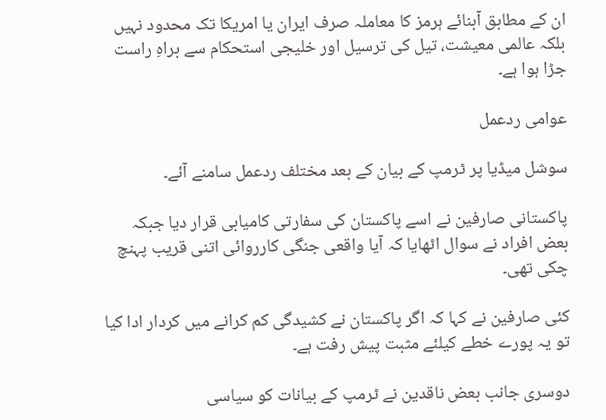ان کے مطابق آبنائے ہرمز کا معاملہ صرف ایران یا امریکا تک محدود نہیں بلکہ عالمی معیشت، تیل کی ترسیل اور خلیجی استحکام سے براہِ راست جڑا ہوا ہے۔

عوامی ردعمل

سوشل میڈیا پر ٹرمپ کے بیان کے بعد مختلف ردعمل سامنے آئے۔

پاکستانی صارفین نے اسے پاکستان کی سفارتی کامیابی قرار دیا جبکہ بعض افراد نے سوال اٹھایا کہ آیا واقعی جنگی کارروائی اتنی قریب پہنچ چکی تھی۔

کئی صارفین نے کہا کہ اگر پاکستان نے کشیدگی کم کرانے میں کردار ادا کیا تو یہ پورے خطے کیلئے مثبت پیش رفت ہے۔

دوسری جانب بعض ناقدین نے ٹرمپ کے بیانات کو سیاسی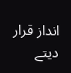انداز قرار دیتے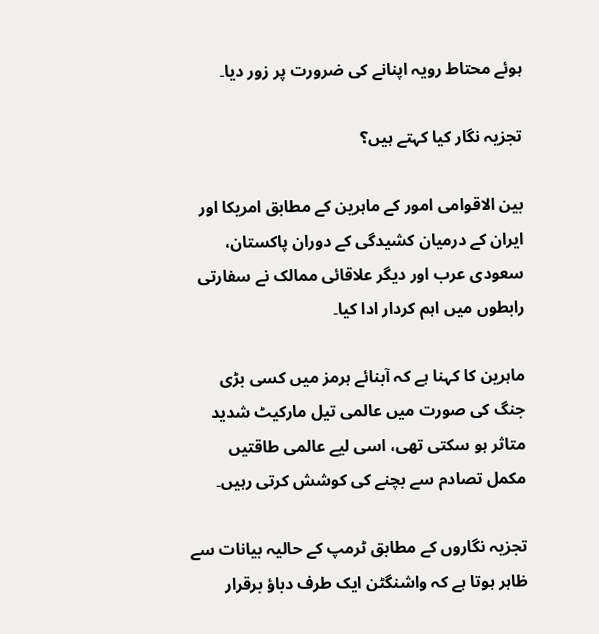ہوئے محتاط رویہ اپنانے کی ضرورت پر زور دیا۔

تجزیہ نگار کیا کہتے ہیں؟

بین الاقوامی امور کے ماہرین کے مطابق امریکا اور ایران کے درمیان کشیدگی کے دوران پاکستان، سعودی عرب اور دیگر علاقائی ممالک نے سفارتی رابطوں میں اہم کردار ادا کیا۔

ماہرین کا کہنا ہے کہ آبنائے ہرمز میں کسی بڑی جنگ کی صورت میں عالمی تیل مارکیٹ شدید متاثر ہو سکتی تھی، اسی لیے عالمی طاقتیں مکمل تصادم سے بچنے کی کوشش کرتی رہیں۔

تجزیہ نگاروں کے مطابق ٹرمپ کے حالیہ بیانات سے ظاہر ہوتا ہے کہ واشنگٹن ایک طرف دباؤ برقرار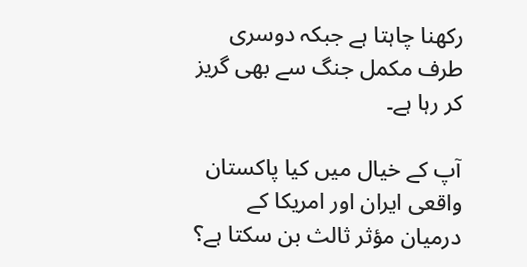رکھنا چاہتا ہے جبکہ دوسری طرف مکمل جنگ سے بھی گریز کر رہا ہے۔

آپ کے خیال میں کیا پاکستان واقعی ایران اور امریکا کے درمیان مؤثر ثالث بن سکتا ہے؟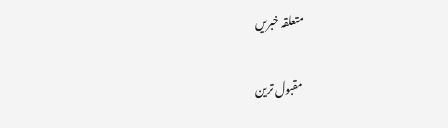متعلقہ خبریں

مقبول ترین